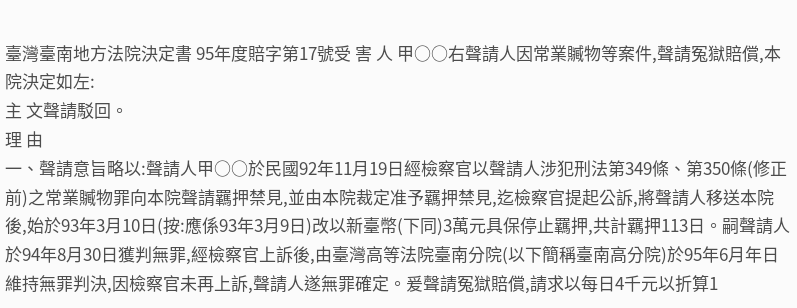臺灣臺南地方法院決定書 95年度賠字第17號受 害 人 甲○○右聲請人因常業贓物等案件,聲請冤獄賠償,本院決定如左:
主 文聲請駁回。
理 由
一、聲請意旨略以:聲請人甲○○於民國92年11月19日經檢察官以聲請人涉犯刑法第349條、第350條(修正前)之常業贓物罪向本院聲請羈押禁見,並由本院裁定准予羈押禁見,迄檢察官提起公訴,將聲請人移送本院後,始於93年3月10日(按:應係93年3月9日)改以新臺幣(下同)3萬元具保停止羈押,共計羈押113日。嗣聲請人於94年8月30日獲判無罪,經檢察官上訴後,由臺灣高等法院臺南分院(以下簡稱臺南高分院)於95年6月年日維持無罪判決,因檢察官未再上訴,聲請人遂無罪確定。爰聲請冤獄賠償,請求以每日4千元以折算1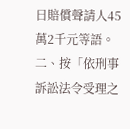日賠償聲請人45萬2千元等語。
二、按「依刑事訴訟法令受理之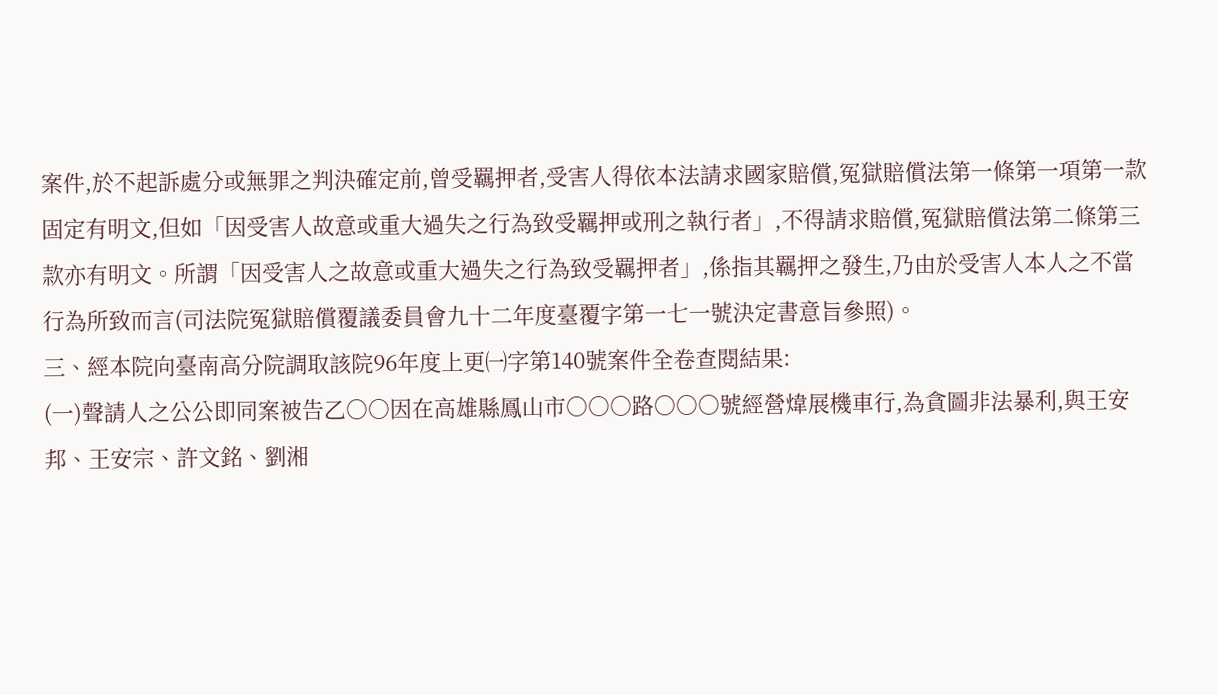案件,於不起訴處分或無罪之判決確定前,曾受羈押者,受害人得依本法請求國家賠償,冤獄賠償法第一條第一項第一款固定有明文,但如「因受害人故意或重大過失之行為致受羈押或刑之執行者」,不得請求賠償,冤獄賠償法第二條第三款亦有明文。所謂「因受害人之故意或重大過失之行為致受羈押者」,係指其羈押之發生,乃由於受害人本人之不當行為所致而言(司法院冤獄賠償覆議委員會九十二年度臺覆字第一七一號決定書意旨參照)。
三、經本院向臺南高分院調取該院96年度上更㈠字第140號案件全卷查閱結果:
(一)聲請人之公公即同案被告乙○○因在高雄縣鳳山市○○○路○○○號經營煒展機車行,為貪圖非法暴利,與王安邦、王安宗、許文銘、劉湘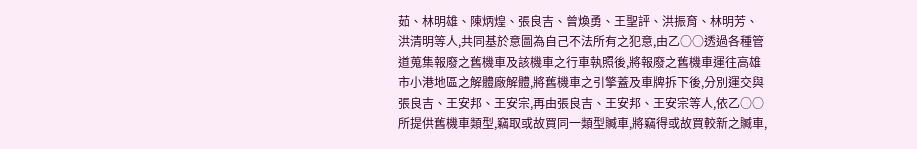茹、林明雄、陳炳煌、張良吉、曾煥勇、王聖評、洪振育、林明芳、洪清明等人,共同基於意圖為自己不法所有之犯意,由乙○○透過各種管道蒐集報廢之舊機車及該機車之行車執照後,將報廢之舊機車運往高雄市小港地區之解體廠解體,將舊機車之引擎蓋及車牌拆下後,分別運交與張良吉、王安邦、王安宗,再由張良吉、王安邦、王安宗等人,依乙○○所提供舊機車類型,竊取或故買同一類型贓車,將竊得或故買較新之贓車,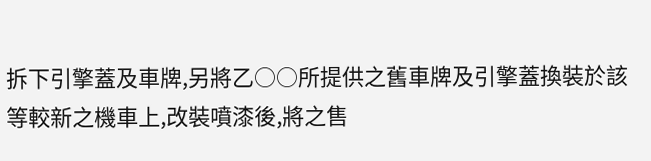拆下引擎蓋及車牌,另將乙○○所提供之舊車牌及引擎蓋換裝於該等較新之機車上,改裝噴漆後,將之售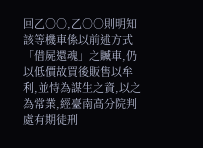回乙○○,乙○○則明知該等機車係以前述方式「借屍還魂」之贓車,仍以低價故買後販售以牟利,並恃為謀生之資,以之為常業,經臺南高分院判處有期徒刑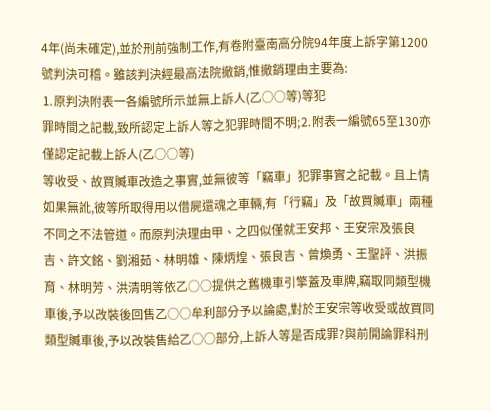4年(尚未確定),並於刑前強制工作,有卷附臺南高分院94年度上訴字第1200號判決可稽。雖該判決經最高法院撤銷,惟撤銷理由主要為:
⒈原判決附表一各編號所示並無上訴人(乙○○等)等犯
罪時間之記載,致所認定上訴人等之犯罪時間不明;⒉附表一編號65至130亦僅認定記載上訴人(乙○○等)
等收受、故買贓車改造之事實,並無彼等「竊車」犯罪事實之記載。且上情如果無訛,彼等所取得用以借屍還魂之車輛,有「行竊」及「故買贓車」兩種不同之不法管道。而原判決理由甲、之四似僅就王安邦、王安宗及張良吉、許文銘、劉湘茹、林明雄、陳炳煌、張良吉、曾煥勇、王聖評、洪振育、林明芳、洪清明等依乙○○提供之舊機車引擎蓋及車牌,竊取同類型機車後,予以改裝後回售乙○○牟利部分予以論處,對於王安宗等收受或故買同類型贓車後,予以改裝售給乙○○部分,上訴人等是否成罪?與前開論罪科刑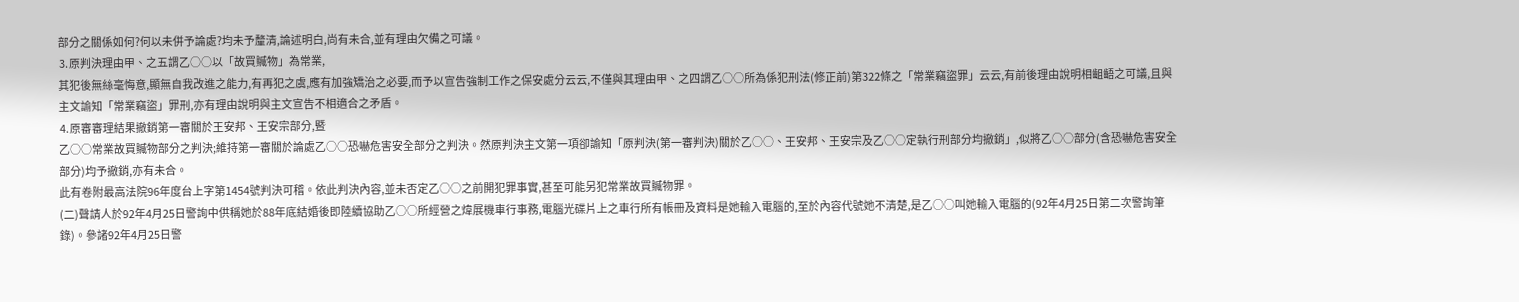部分之關係如何?何以未併予論處?均未予釐清,論述明白,尚有未合,並有理由欠備之可議。
⒊原判決理由甲、之五謂乙○○以「故買贓物」為常業,
其犯後無絲毫悔意,顯無自我改進之能力,有再犯之虞,應有加強矯治之必要,而予以宣告強制工作之保安處分云云,不僅與其理由甲、之四謂乙○○所為係犯刑法(修正前)第322條之「常業竊盜罪」云云,有前後理由說明相齟齬之可議,且與主文諭知「常業竊盜」罪刑,亦有理由說明與主文宣告不相適合之矛盾。
⒋原審審理結果撤銷第一審關於王安邦、王安宗部分,暨
乙○○常業故買贓物部分之判決;維持第一審關於論處乙○○恐嚇危害安全部分之判決。然原判決主文第一項卻諭知「原判決(第一審判決)關於乙○○、王安邦、王安宗及乙○○定執行刑部分均撤銷」,似將乙○○部分(含恐嚇危害安全部分)均予撤銷,亦有未合。
此有卷附最高法院96年度台上字第1454號判決可稽。依此判決內容,並未否定乙○○之前開犯罪事實,甚至可能另犯常業故買贓物罪。
(二)聲請人於92年4月25日警詢中供稱她於88年底結婚後即陸續協助乙○○所經營之煒展機車行事務,電腦光碟片上之車行所有帳冊及資料是她輸入電腦的,至於內容代號她不清楚,是乙○○叫她輸入電腦的(92年4月25日第二次警詢筆錄)。參諸92年4月25日警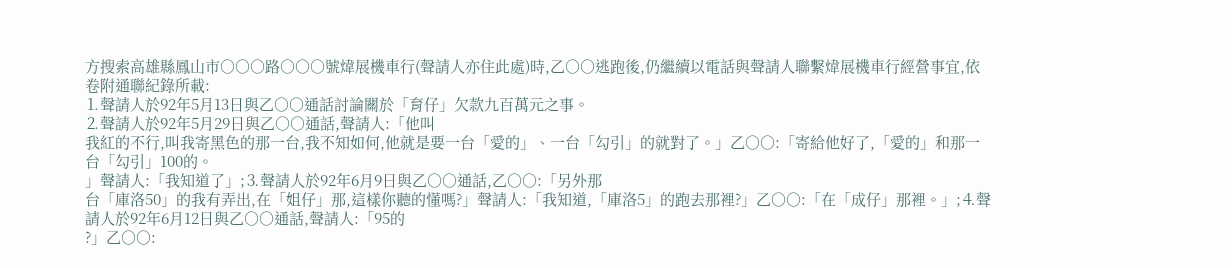方搜索高雄縣鳳山市○○○路○○○號煒展機車行(聲請人亦住此處)時,乙○○逃跑後,仍繼續以電話與聲請人聯繫煒展機車行經營事宜,依卷附通聯紀錄所載:
⒈聲請人於92年5月13日與乙○○通話討論關於「育仔」欠款九百萬元之事。
⒉聲請人於92年5月29日與乙○○通話,聲請人:「他叫
我紅的不行,叫我寄黑色的那一台,我不知如何,他就是要一台「愛的」、一台「勾引」的就對了。」乙○○:「寄給他好了,「愛的」和那一台「勾引」100的。
」聲請人:「我知道了」;⒊聲請人於92年6月9日與乙○○通話,乙○○:「另外那
台「庫洛50」的我有弄出,在「姐仔」那,這樣你聽的懂嗎?」聲請人:「我知道,「庫洛5」的跑去那裡?」乙○○:「在「成仔」那裡。」;⒋聲請人於92年6月12日與乙○○通話,聲請人:「95的
?」乙○○: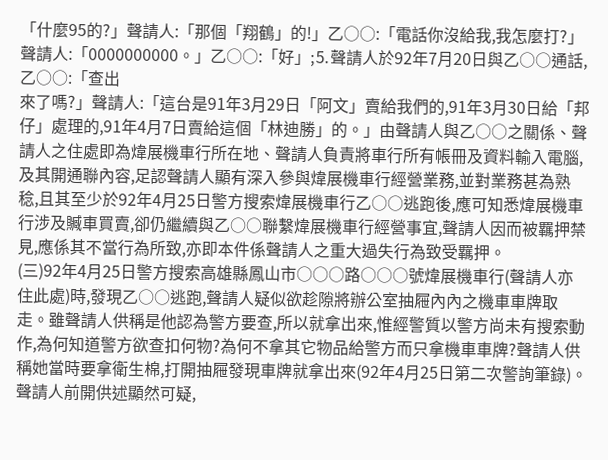「什麼95的?」聲請人:「那個「翔鶴」的!」乙○○:「電話你沒給我,我怎麼打?」聲請人:「0000000000。」乙○○:「好」;⒌聲請人於92年7月20日與乙○○通話,乙○○:「查出
來了嗎?」聲請人:「這台是91年3月29日「阿文」賣給我們的,91年3月30日給「邦仔」處理的,91年4月7日賣給這個「林迪勝」的。」由聲請人與乙○○之關係、聲請人之住處即為煒展機車行所在地、聲請人負責將車行所有帳冊及資料輸入電腦,及其開通聯內容,足認聲請人顯有深入參與煒展機車行經營業務,並對業務甚為熟稔,且其至少於92年4月25日警方搜索煒展機車行乙○○逃跑後,應可知悉煒展機車行涉及贓車買賣,卻仍繼續與乙○○聯繫煒展機車行經營事宜,聲請人因而被羈押禁見,應係其不當行為所致,亦即本件係聲請人之重大過失行為致受羈押。
(三)92年4月25日警方搜索高雄縣鳳山市○○○路○○○號煒展機車行(聲請人亦住此處)時,發現乙○○逃跑,聲請人疑似欲趁隙將辦公室抽屜內內之機車車牌取走。雖聲請人供稱是他認為警方要查,所以就拿出來,惟經警質以警方尚未有搜索動作,為何知道警方欲查扣何物?為何不拿其它物品給警方而只拿機車車牌?聲請人供稱她當時要拿衛生棉,打開抽屜發現車牌就拿出來(92年4月25日第二次警詢筆錄)。聲請人前開供述顯然可疑,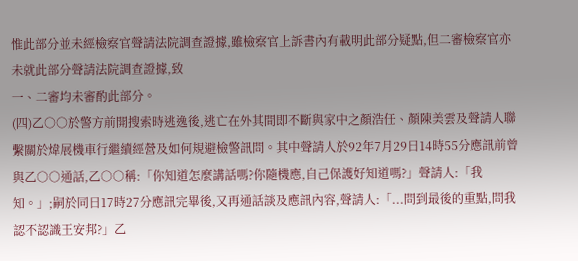惟此部分並未經檢察官聲請法院調查證據,雖檢察官上訴書內有載明此部分疑點,但二審檢察官亦未就此部分聲請法院調查證據,致
一、二審均未審酌此部分。
(四)乙○○於警方前開搜索時逃逸後,逃亡在外其間即不斷與家中之顏浩任、顏陳美雲及聲請人聯繫關於煒展機車行繼續經營及如何規避檢警訊問。其中聲請人於92年7月29日14時55分應訊前曾與乙○○通話,乙○○稱:「你知道怎麼講話嗎?你隨機應,自己保護好知道嗎?」聲請人:「我知。」;嗣於同日17時27分應訊完畢後,又再通話談及應訊內容,聲請人:「...問到最後的重點,問我認不認識王安邦?」乙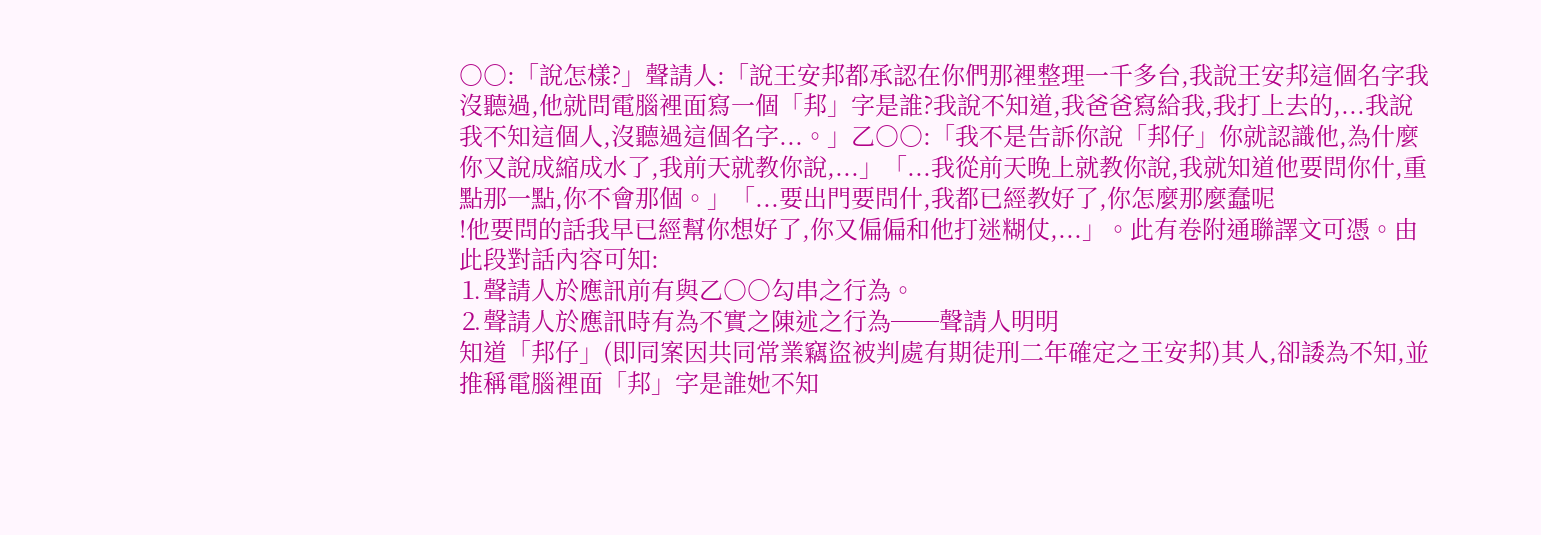○○:「說怎樣?」聲請人:「說王安邦都承認在你們那裡整理一千多台,我說王安邦這個名字我沒聽過,他就問電腦裡面寫一個「邦」字是誰?我說不知道,我爸爸寫給我,我打上去的,...我說我不知這個人,沒聽過這個名字...。」乙○○:「我不是告訴你說「邦仔」你就認識他,為什麼你又說成縮成水了,我前天就教你說,...」「...我從前天晚上就教你說,我就知道他要問你什,重點那一點,你不會那個。」「...要出門要問什,我都已經教好了,你怎麼那麼蠢呢
!他要問的話我早已經幫你想好了,你又偏偏和他打迷糊仗,...」。此有卷附通聯譯文可憑。由此段對話內容可知:
⒈聲請人於應訊前有與乙○○勾串之行為。
⒉聲請人於應訊時有為不實之陳述之行為──聲請人明明
知道「邦仔」(即同案因共同常業竊盜被判處有期徒刑二年確定之王安邦)其人,卻諉為不知,並推稱電腦裡面「邦」字是誰她不知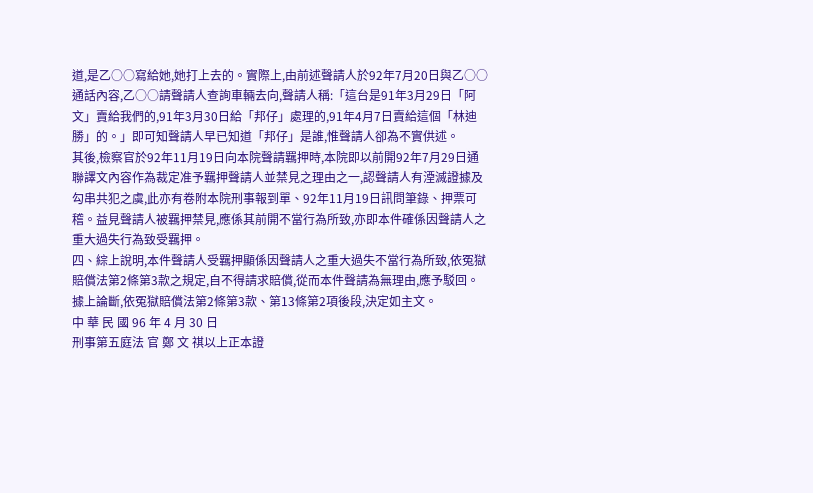道,是乙○○寫給她,她打上去的。實際上,由前述聲請人於92年7月20日與乙○○通話內容,乙○○請聲請人查詢車輛去向,聲請人稱:「這台是91年3月29日「阿文」賣給我們的,91年3月30日給「邦仔」處理的,91年4月7日賣給這個「林迪勝」的。」即可知聲請人早已知道「邦仔」是誰,惟聲請人卻為不實供述。
其後,檢察官於92年11月19日向本院聲請羈押時,本院即以前開92年7月29日通聯譯文內容作為裁定准予羈押聲請人並禁見之理由之一,認聲請人有湮滅證據及勾串共犯之虞,此亦有卷附本院刑事報到單、92年11月19日訊問筆錄、押票可稽。益見聲請人被羈押禁見,應係其前開不當行為所致,亦即本件確係因聲請人之重大過失行為致受羈押。
四、綜上說明,本件聲請人受羈押顯係因聲請人之重大過失不當行為所致,依冤獄賠償法第2條第3款之規定,自不得請求賠償,從而本件聲請為無理由,應予駁回。
據上論斷,依冤獄賠償法第2條第3款、第13條第2項後段,決定如主文。
中 華 民 國 96 年 4 月 30 日
刑事第五庭法 官 鄭 文 祺以上正本證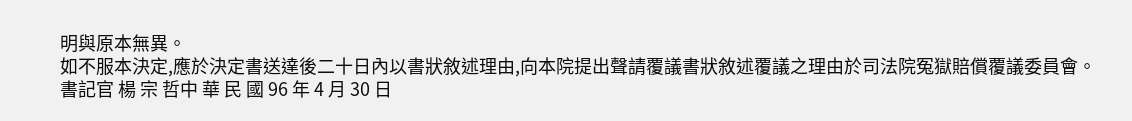明與原本無異。
如不服本決定,應於決定書送達後二十日內以書狀敘述理由,向本院提出聲請覆議書狀敘述覆議之理由於司法院冤獄賠償覆議委員會。
書記官 楊 宗 哲中 華 民 國 96 年 4 月 30 日